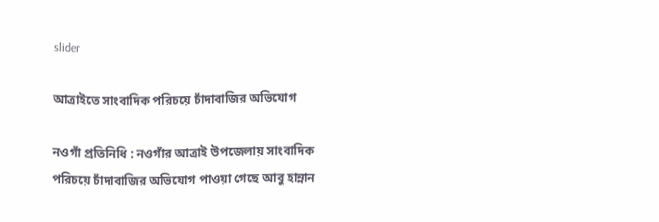slider

আত্রাইতে সাংবাদিক পরিচয়ে চাঁদাবাজির অভিযোগ

নওগাঁ প্রতিনিধি : নওগাঁর আত্রাই উপজেলায় সাংবাদিক পরিচয়ে চাঁদাবাজির অভিযোগ পাওয়া গেছে আবু হান্নান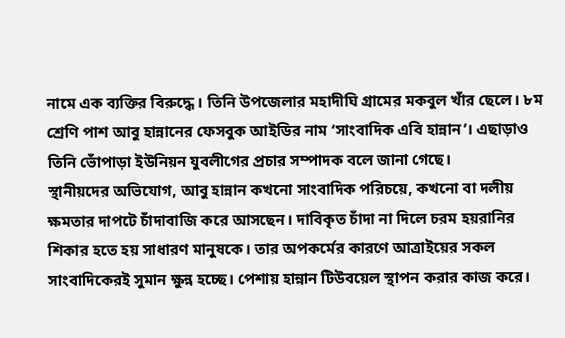নামে এক ব্যক্তির বিরুদ্ধে। তিনি উপজেলার মহাদীঘি গ্রামের মকবুল খাঁর ছেলে। ৮ম শ্রেণি পাশ আবু হান্নানের ফেসবুক আইডির নাম ‘সাংবাদিক এবি হান্নান’। এছাড়াও তিনি ভোঁপাড়া ইউনিয়ন যুবলীগের প্রচার সম্পাদক বলে জানা গেছে।
স্থানীয়দের অভিযোগ, আবু হান্নান কখনো সাংবাদিক পরিচয়ে, কখনো বা দলীয় ক্ষমতার দাপটে চাঁদাবাজি করে আসছেন। দাবিকৃত চাঁদা না দিলে চরম হয়রানির শিকার হতে হয় সাধারণ মানুষকে। তার অপকর্মের কারণে আত্রাইয়ের সকল সাংবাদিকেরই সুমান ক্ষুন্ন হচ্ছে। পেশায় হান্নান টিউবয়েল স্থাপন করার কাজ করে।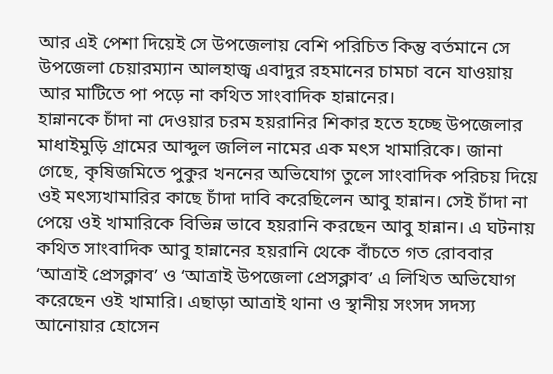আর এই পেশা দিয়েই সে উপজেলায় বেশি পরিচিত কিন্তু বর্তমানে সে উপজেলা চেয়ারম্যান আলহাজ্ব এবাদুর রহমানের চামচা বনে যাওয়ায় আর মাটিতে পা পড়ে না কথিত সাংবাদিক হান্নানের।
হান্নানকে চাঁদা না দেওয়ার চরম হয়রানির শিকার হতে হচ্ছে উপজেলার মাধাইমুড়ি গ্রামের আব্দুল জলিল নামের এক মৎস খামারিকে। জানা গেছে, কৃষিজমিতে পুকুর খননের অভিযোগ তুলে সাংবাদিক পরিচয় দিয়ে ওই মৎস্যখামারির কাছে চাঁদা দাবি করেছিলেন আবু হান্নান। সেই চাঁদা না পেয়ে ওই খামারিকে বিভিন্ন ভাবে হয়রানি করছেন আবু হান্নান। এ ঘটনায় কথিত সাংবাদিক আবু হান্নানের হয়রানি থেকে বাঁচতে গত রোববার ‘আত্রাই প্রেসক্লাব’ ও ‘আত্রাই উপজেলা প্রেসক্লাব’ এ লিখিত অভিযোগ করেছেন ওই খামারি। এছাড়া আত্রাই থানা ও স্থানীয় সংসদ সদস্য আনোয়ার হোসেন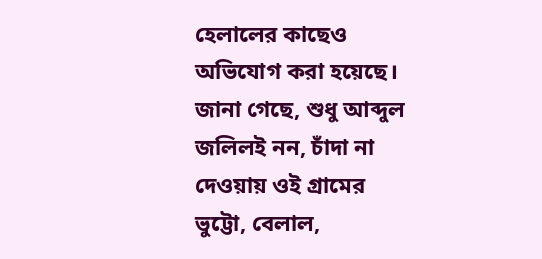হেলালের কাছেও অভিযোগ করা হয়েছে।
জানা গেছে, শুধু আব্দুল জলিলই নন, চাঁদা না দেওয়ায় ওই গ্রামের ভুট্টো, বেলাল,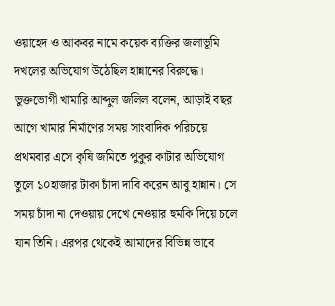ওয়াহেদ ও আকবর নামে কয়েক ব্যক্তির জলাভূমি দখলের অভিযোগ উঠেছিল হান্নানের বিরুদ্ধে। ভুক্তভোগী খামারি আব্দুল জলিল বলেন, আড়াই বছর আগে খামার নির্মাণের সময় সাংবাদিক পরিচয়ে প্রথমবার এসে কৃষি জমিতে পুকুর কাটার অভিযোগ তুলে ১০হাজার টাকা চাঁদা দাবি করেন আবু হান্নান। সে সময় চাঁদা না দেওয়ায় দেখে নেওয়ার হুমকি দিয়ে চলে যান তিনি। এরপর থেকেই আমাদের বিভিন্ন ভাবে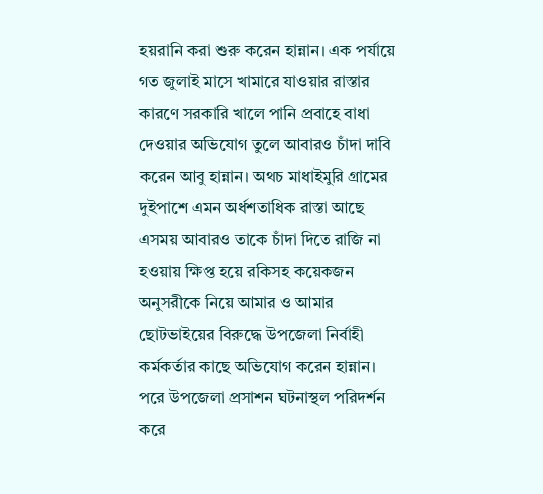হয়রানি করা শুরু করেন হান্নান। এক পর্যায়ে গত জুলাই মাসে খামারে যাওয়ার রাস্তার কারণে সরকারি খালে পানি প্রবাহে বাধা দেওয়ার অভিযোগ তুলে আবারও চাঁদা দাবি করেন আবু হান্নান। অথচ মাধাইমুরি গ্রামের দুইপাশে এমন অর্ধশতাধিক রাস্তা আছে এসময় আবারও তাকে চাঁদা দিতে রাজি না হওয়ায় ক্ষিপ্ত হয়ে রকিসহ কয়েকজন অনুসরীকে নিয়ে আমার ও আমার ছোটভাইয়ের বিরুদ্ধে উপজেলা নির্বাহী কর্মকর্তার কাছে অভিযোগ করেন হান্নান।
পরে উপজেলা প্রসাশন ঘটনাস্থল পরিদর্শন করে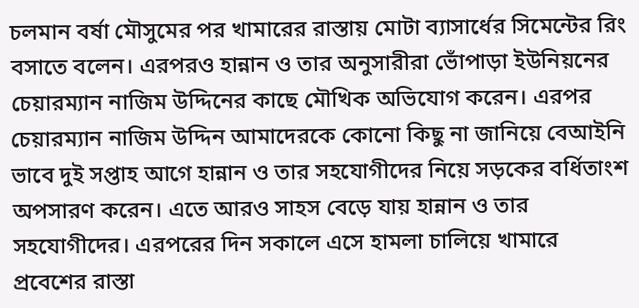চলমান বর্ষা মৌসুমের পর খামারের রাস্তায় মোটা ব্যাসার্ধের সিমেন্টের রিং বসাতে বলেন। এরপরও হান্নান ও তার অনুসারীরা ভোঁপাড়া ইউনিয়নের চেয়ারম্যান নাজিম উদ্দিনের কাছে মৌখিক অভিযোগ করেন। এরপর চেয়ারম্যান নাজিম উদ্দিন আমাদেরকে কোনো কিছু না জানিয়ে বেআইনি ভাবে দুই সপ্তাহ আগে হান্নান ও তার সহযোগীদের নিয়ে সড়কের বর্ধিতাংশ অপসারণ করেন। এতে আরও সাহস বেড়ে যায় হান্নান ও তার সহযোগীদের। এরপরের দিন সকালে এসে হামলা চালিয়ে খামারে প্রবেশের রাস্তা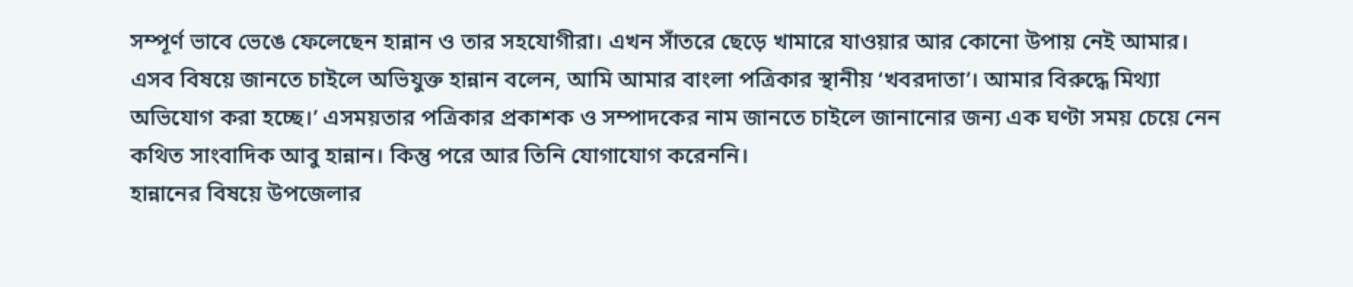সম্পূর্ণ ভাবে ভেঙে ফেলেছেন হান্নান ও তার সহযোগীরা। এখন সাঁতরে ছেড়ে খামারে যাওয়ার আর কোনো উপায় নেই আমার।
এসব বিষয়ে জানতে চাইলে অভিযুক্ত হান্নান বলেন, আমি আমার বাংলা পত্রিকার স্থানীয় ‘খবরদাতা’। আমার বিরুদ্ধে মিথ্যা অভিযোগ করা হচ্ছে।’ এসময়তার পত্রিকার প্রকাশক ও সম্পাদকের নাম জানতে চাইলে জানানোর জন্য এক ঘণ্টা সময় চেয়ে নেন কথিত সাংবাদিক আবু হান্নান। কিন্তু পরে আর তিনি যোগাযোগ করেননি।
হান্নানের বিষয়ে উপজেলার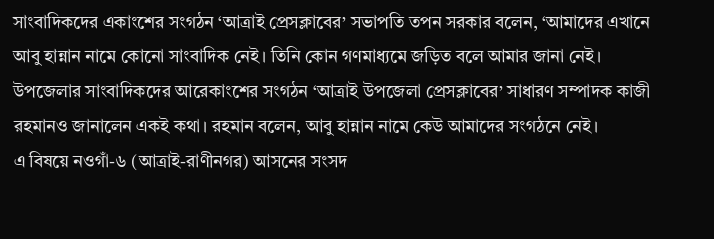সাংবাদিকদের একাংশের সংগঠন ‘আত্রাই প্রেসক্লাবের’ সভাপতি তপন সরকার বলেন, ‘আমাদের এখানে আবু হান্নান নামে কোনো সাংবাদিক নেই। তিনি কোন গণমাধ্যমে জড়িত বলে আমার জানা নেই। উপজেলার সাংবাদিকদের আরেকাংশের সংগঠন ‘আত্রাই উপজেলা প্রেসক্লাবের’ সাধারণ সম্পাদক কাজী রহমানও জানালেন একই কথা। রহমান বলেন, আবু হান্নান নামে কেউ আমাদের সংগঠনে নেই।
এ বিষয়ে নওগাঁ-৬ (আত্রাই-রাণীনগর) আসনের সংসদ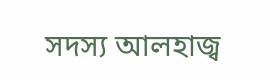সদস্য আলহাজ্ব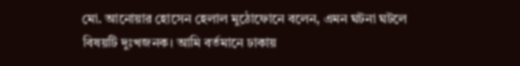মো. আনোয়ার হোসেন হেলাল মুঠোফোনে বলেন, এমন ঘটনা ঘটলে বিষয়টি দুঃখজনক। আমি বর্তমানে ঢাকায়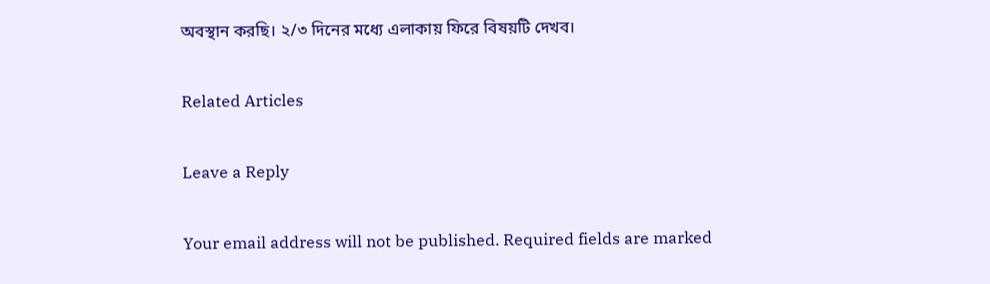অবস্থান করছি। ২/৩ দিনের মধ্যে এলাকায় ফিরে বিষয়টি দেখব।

Related Articles

Leave a Reply

Your email address will not be published. Required fields are marked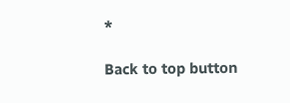*

Back to top button